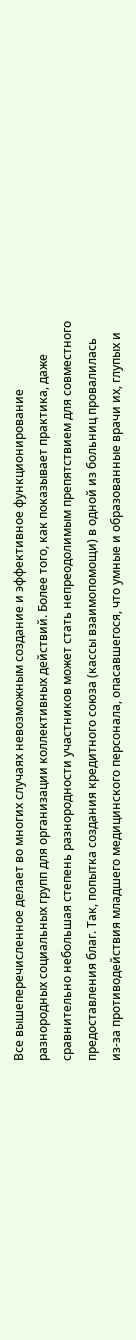Все вышеперечисленное делает во многих случаях невозможным создание и эффективное функционирование разнородных социальных групп для организации коллективных действий. Более того, как показывает практика, даже сравнительно небольшая степень разнородности участников может стать непреодолимым препятствием для совместного предоставления благ. Так, попытка создания кредитного союза (кассы взаимопомощи) в одной из больниц провалилась из-за противодействия младшего медицинского персонала, опасавшегося, что умные и образованные врачи их, глупых и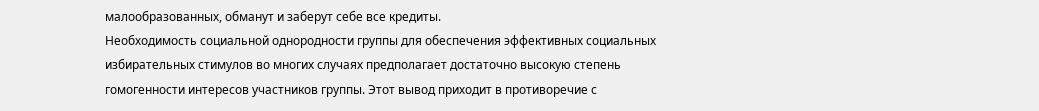малообразованных, обманут и заберут себе все кредиты.
Необходимость социальной однородности группы для обеспечения эффективных социальных избирательных стимулов во многих случаях предполагает достаточно высокую степень гомогенности интересов участников группы. Этот вывод приходит в противоречие с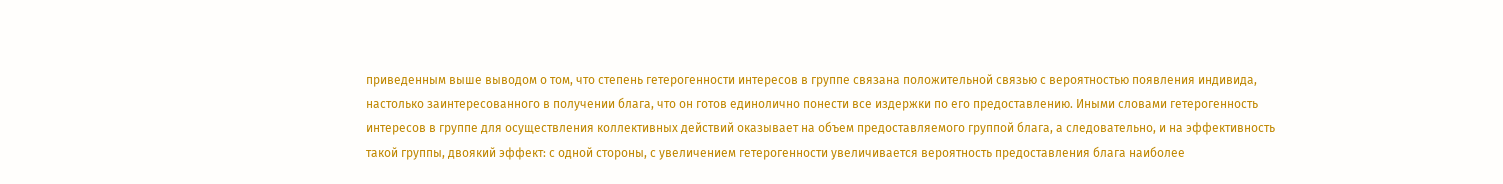приведенным выше выводом о том, что степень гетерогенности интересов в группе связана положительной связью с вероятностью появления индивида, настолько заинтересованного в получении блага, что он готов единолично понести все издержки по его предоставлению. Иными словами гетерогенность интересов в группе для осуществления коллективных действий оказывает на объем предоставляемого группой блага, а следовательно, и на эффективность такой группы, двоякий эффект: с одной стороны, с увеличением гетерогенности увеличивается вероятность предоставления блага наиболее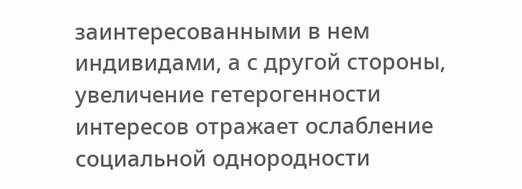заинтересованными в нем индивидами, а с другой стороны, увеличение гетерогенности интересов отражает ослабление социальной однородности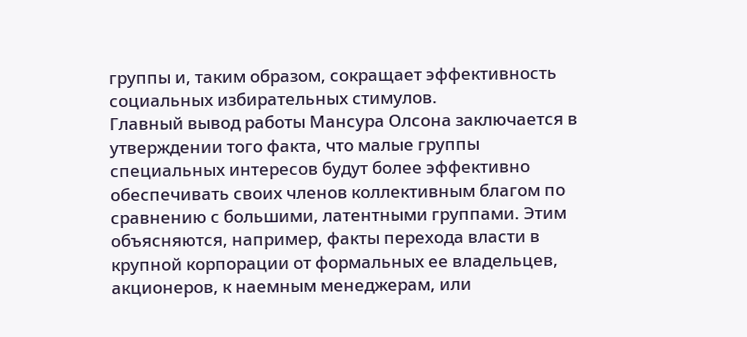группы и, таким образом, сокращает эффективность социальных избирательных стимулов.
Главный вывод работы Мансура Олсона заключается в утверждении того факта, что малые группы специальных интересов будут более эффективно обеспечивать своих членов коллективным благом по сравнению с большими, латентными группами. Этим объясняются, например, факты перехода власти в крупной корпорации от формальных ее владельцев, акционеров, к наемным менеджерам, или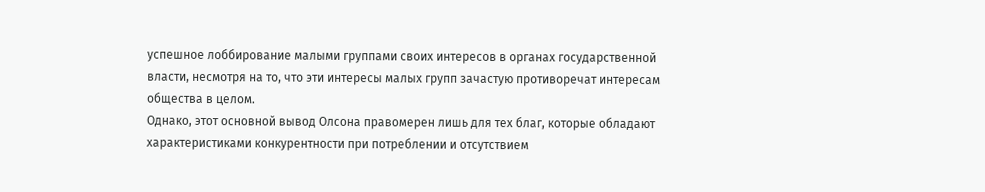успешное лоббирование малыми группами своих интересов в органах государственной власти, несмотря на то, что эти интересы малых групп зачастую противоречат интересам общества в целом.
Однако, этот основной вывод Олсона правомерен лишь для тех благ, которые обладают характеристиками конкурентности при потреблении и отсутствием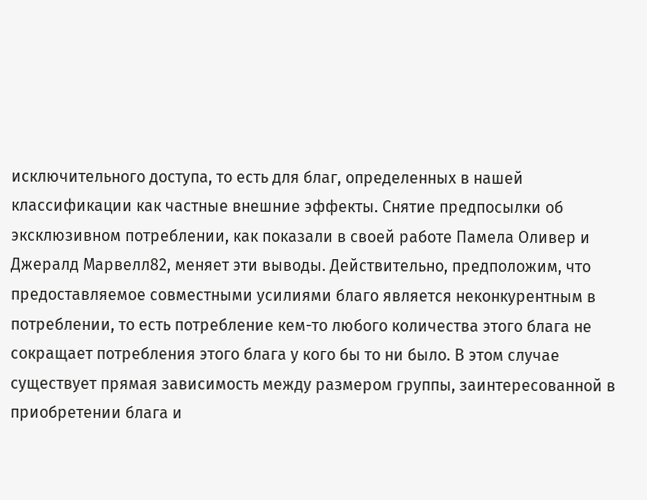исключительного доступа, то есть для благ, определенных в нашей классификации как частные внешние эффекты. Снятие предпосылки об эксклюзивном потреблении, как показали в своей работе Памела Оливер и Джералд Марвелл82, меняет эти выводы. Действительно, предположим, что предоставляемое совместными усилиями благо является неконкурентным в потреблении, то есть потребление кем-то любого количества этого блага не сокращает потребления этого блага у кого бы то ни было. В этом случае существует прямая зависимость между размером группы, заинтересованной в приобретении блага и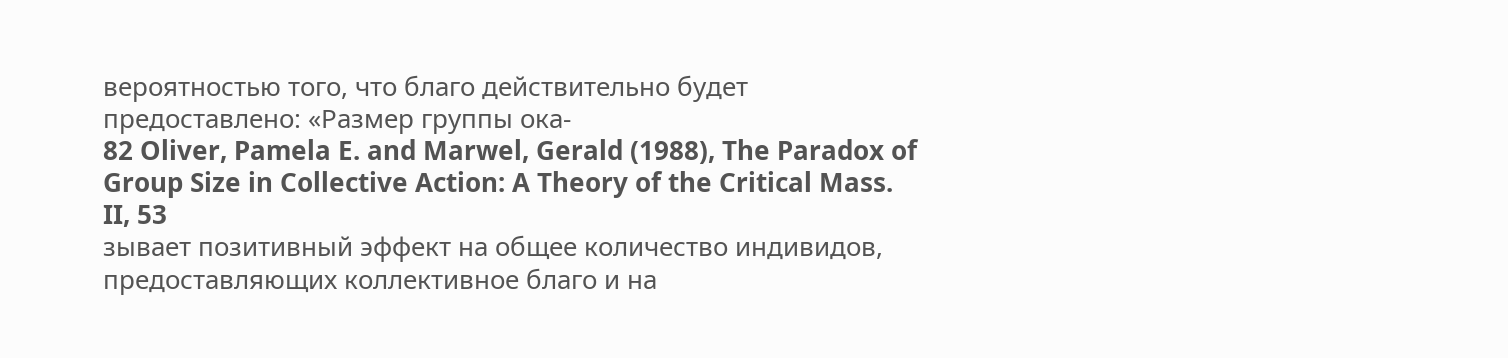вероятностью того, что благо действительно будет предоставлено: «Размер группы ока-
82 Oliver, Pamela E. and Marwel, Gerald (1988), The Paradox of Group Size in Collective Action: A Theory of the Critical Mass. II, 53
зывает позитивный эффект на общее количество индивидов, предоставляющих коллективное благо и на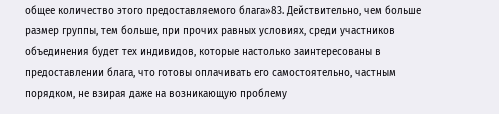общее количество этого предоставляемого блага»83. Действительно, чем больше размер группы, тем больше, при прочих равных условиях, среди участников объединения будет тех индивидов, которые настолько заинтересованы в предоставлении блага, что готовы оплачивать его самостоятельно, частным порядком, не взирая даже на возникающую проблему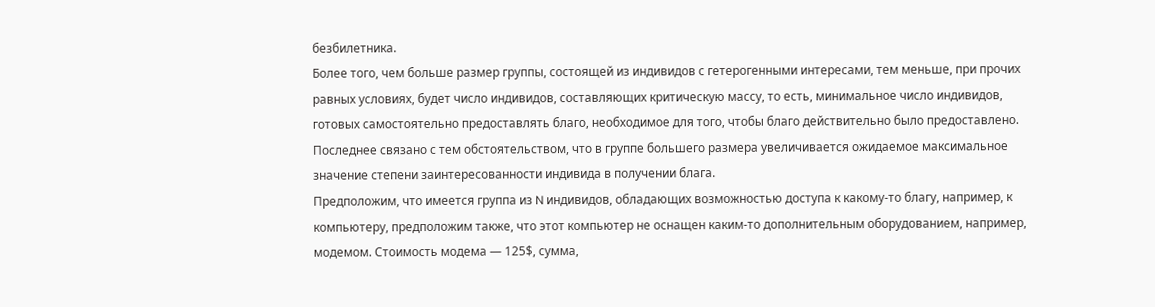безбилетника.
Более того, чем больше размер группы, состоящей из индивидов с гетерогенными интересами, тем меньше, при прочих равных условиях, будет число индивидов, составляющих критическую массу, то есть, минимальное число индивидов, готовых самостоятельно предоставлять благо, необходимое для того, чтобы благо действительно было предоставлено. Последнее связано с тем обстоятельством, что в группе большего размера увеличивается ожидаемое максимальное значение степени заинтересованности индивида в получении блага.
Предположим, что имеется группа из N индивидов, обладающих возможностью доступа к какому-то благу, например, к компьютеру, предположим также, что этот компьютер не оснащен каким-то дополнительным оборудованием, например, модемом. Стоимость модема — 125$, сумма,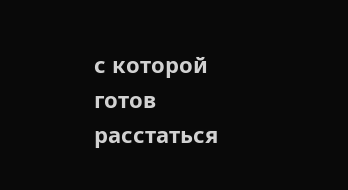с которой готов расстаться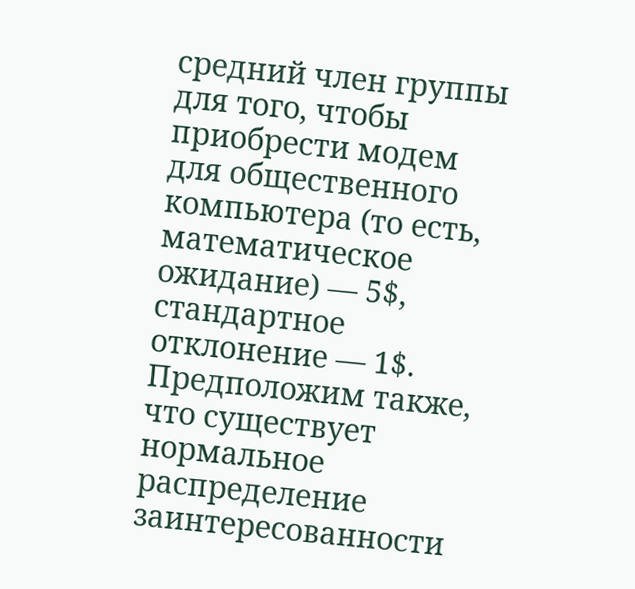средний член группы для того, чтобы приобрести модем для общественного компьютера (то есть, математическое ожидание) — 5$, стандартное отклонение — 1$. Предположим также, что существует нормальное распределение заинтересованности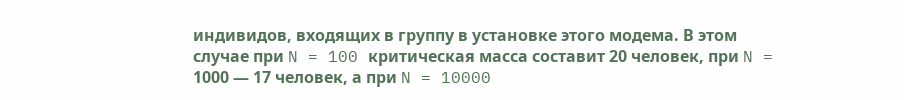индивидов, входящих в группу в установке этого модема. В этом случае при N = 100 критическая масса составит 20 человек, при N = 1000 — 17 человек, а при N = 10000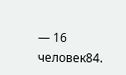— 16 человек84.